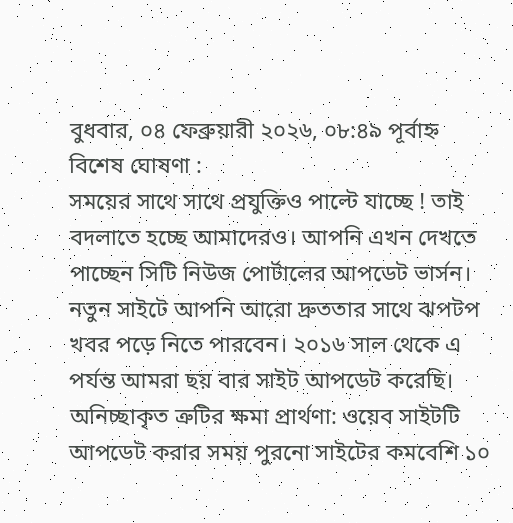বুধবার, ০৪ ফেব্রুয়ারী ২০২৬, ০৮:৪৯ পূর্বাহ্ন
বিশেষ ঘোষণা :
সময়ের সাথে সাথে প্রযুক্তিও পাল্টে যাচ্ছে ! তাই বদলাতে হচ্ছে আমাদেরও। আপনি এখন দেখতে পাচ্ছেন সিটি নিউজ পোর্টালের আপডেট ভার্সন। নতুন সাইটে আপনি আরো দ্রুততার সাথে ঝপটপ খবর পড়ে নিতে পারবেন। ২০১৬ সাল থেকে এ পর্যন্ত আমরা ছয় বার সাইট আপডেট করেছি। অনিচ্ছাকৃত ত্রুটির ক্ষমা প্রার্থণা: ওয়েব সাইটটি আপডেট করার সময় পুরনো সাইটের কমবেশি ১০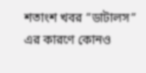শতাংশ খবর ”ডাটালস” এর কারণে কোনও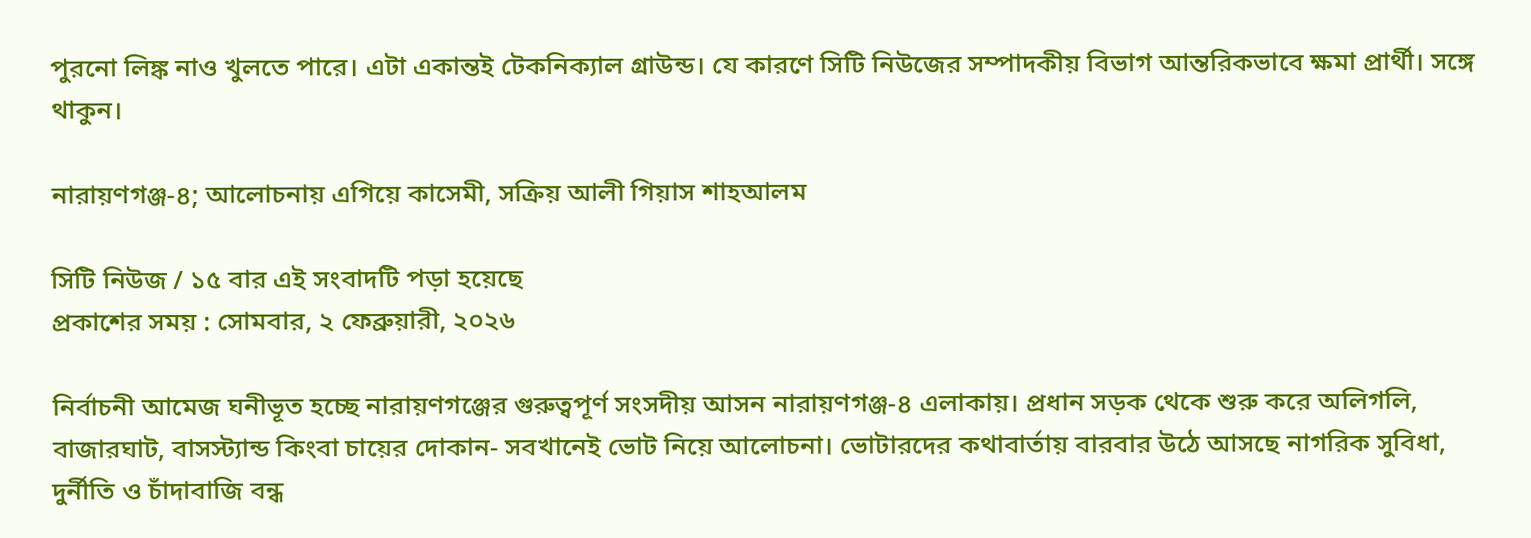পুরনো লিঙ্ক নাও খুলতে পারে। এটা একান্তই টেকনিক্যাল গ্রাউন্ড। যে কারণে সিটি নিউজের সম্পাদকীয় বিভাগ আন্তরিকভাবে ক্ষমা প্রার্থী। সঙ্গে থাকুন।

নারায়ণগঞ্জ-৪; আলোচনায় এগিয়ে কাসেমী, সক্রিয় আলী গিয়াস শাহআলম

সিটি নিউজ / ১৫ বার এই সংবাদটি পড়া হয়েছে
প্রকাশের সময় : সোমবার, ২ ফেব্রুয়ারী, ২০২৬

নির্বাচনী আমেজ ঘনীভূত হচ্ছে নারায়ণগঞ্জের গুরুত্বপূর্ণ সংসদীয় আসন নারায়ণগঞ্জ-৪ এলাকায়। প্রধান সড়ক থেকে শুরু করে অলিগলি, বাজারঘাট, বাসস্ট্যান্ড কিংবা চায়ের দোকান- সবখানেই ভোট নিয়ে আলোচনা। ভোটারদের কথাবার্তায় বারবার উঠে আসছে নাগরিক সুবিধা, দুর্নীতি ও চাঁদাবাজি বন্ধ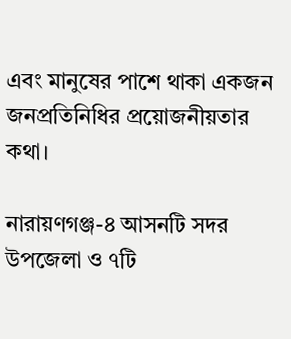এবং মানুষের পাশে থাকা একজন জনপ্রতিনিধির প্রয়োজনীয়তার কথা।

নারায়ণগঞ্জ-৪ আসনটি সদর উপজেলা ও ৭টি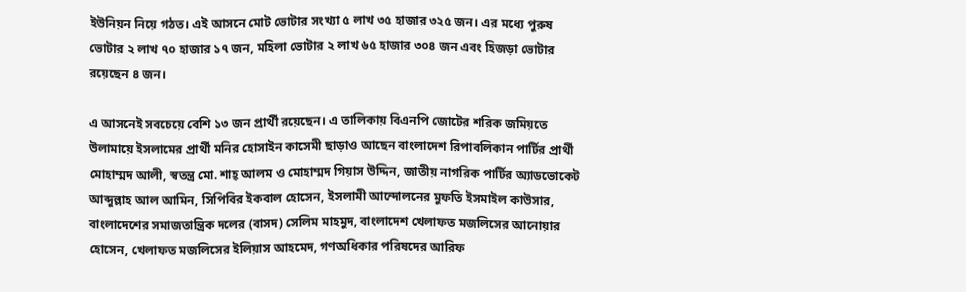ইউনিয়ন নিয়ে গঠত। এই আসনে মোট ভোটার সংখ্যা ৫ লাখ ৩৫ হাজার ৩২৫ জন। এর মধ্যে পুরুষ ভোটার ২ লাখ ৭০ হাজার ১৭ জন, মহিলা ভোটার ২ লাখ ৬৫ হাজার ৩০৪ জন এবং হিজড়া ভোটার রয়েছেন ৪ জন।

এ আসনেই সবচেয়ে বেশি ১৩ জন প্রার্থী রয়েছেন। এ তালিকায় বিএনপি জোটের শরিক জমিয়তে উলামায়ে ইসলামের প্রার্থী মনির হোসাইন কাসেমী ছাড়াও আছেন বাংলাদেশ রিপাবলিকান পার্টির প্রার্থী মোহাম্মদ আলী, স্বতন্ত্র মো. শাহ্ আলম ও মোহাম্মদ গিয়াস উদ্দিন, জাতীয় নাগরিক পার্টির অ্যাডভোকেট আব্দুল্লাহ আল আমিন, সিপিবির ইকবাল হোসেন, ইসলামী আন্দোলনের মুফতি ইসমাইল কাউসার, বাংলাদেশের সমাজতান্ত্রিক দলের (বাসদ) সেলিম মাহমুদ, বাংলাদেশ খেলাফত মজলিসের আনোয়ার হোসেন, খেলাফত মজলিসের ইলিয়াস আহমেদ, গণঅধিকার পরিষদের আরিফ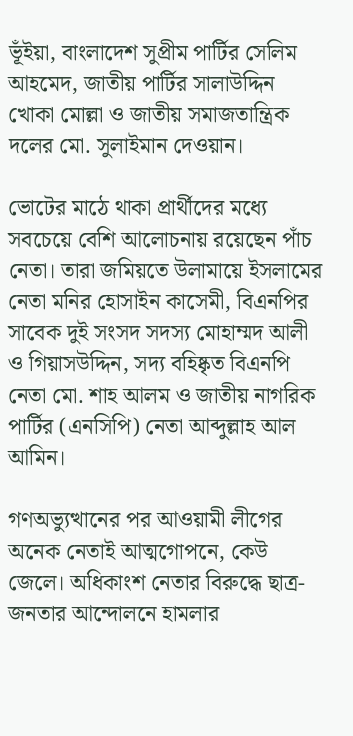ভূঁইয়া, বাংলাদেশ সুপ্রীম পার্টির সেলিম আহমেদ, জাতীয় পার্টির সালাউদ্দিন খোকা মোল্লা ও জাতীয় সমাজতান্ত্রিক দলের মো. সুলাইমান দেওয়ান।

ভোটের মাঠে থাকা প্রার্থীদের মধ্যে সবচেয়ে বেশি আলোচনায় রয়েছেন পাঁচ নেতা। তারা জমিয়তে উলামায়ে ইসলামের নেতা মনির হোসাইন কাসেমী, বিএনপির সাবেক দুই সংসদ সদস্য মোহাম্মদ আলী ও গিয়াসউদ্দিন, সদ্য বহিষ্কৃত বিএনপি নেতা মো. শাহ আলম ও জাতীয় নাগরিক পার্টির (এনসিপি) নেতা আব্দুল্লাহ আল আমিন।

গণঅভ্যুত্থানের পর আওয়ামী লীগের অনেক নেতাই আত্মগোপনে, কেউ জেলে। অধিকাংশ নেতার বিরুদ্ধে ছাত্র-জনতার আন্দোলনে হামলার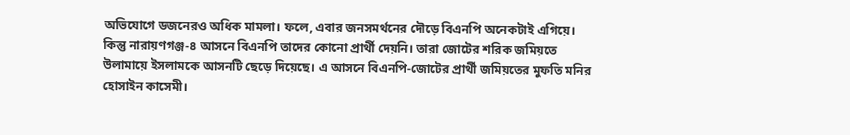অভিযোগে ডজনেরও অধিক মামলা। ফলে, এবার জনসমর্থনের দৌড়ে বিএনপি অনেকটাই এগিয়ে। কিন্তু নারায়ণগঞ্জ-৪ আসনে বিএনপি তাদের কোনো প্রার্থী দেয়নি। তারা জোটের শরিক জমিয়তে উলামায়ে ইসলামকে আসনটি ছেড়ে দিয়েছে। এ আসনে বিএনপি-জোটের প্রার্থী জমিয়তের মুফতি মনির হোসাইন কাসেমী।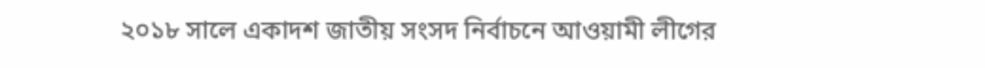২০১৮ সালে একাদশ জাতীয় সংসদ নির্বাচনে আওয়ামী লীগের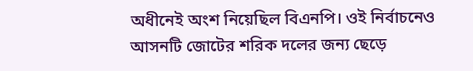অধীনেই অংশ নিয়েছিল বিএনপি। ওই নির্বাচনেও আসনটি জোটের শরিক দলের জন্য ছেড়ে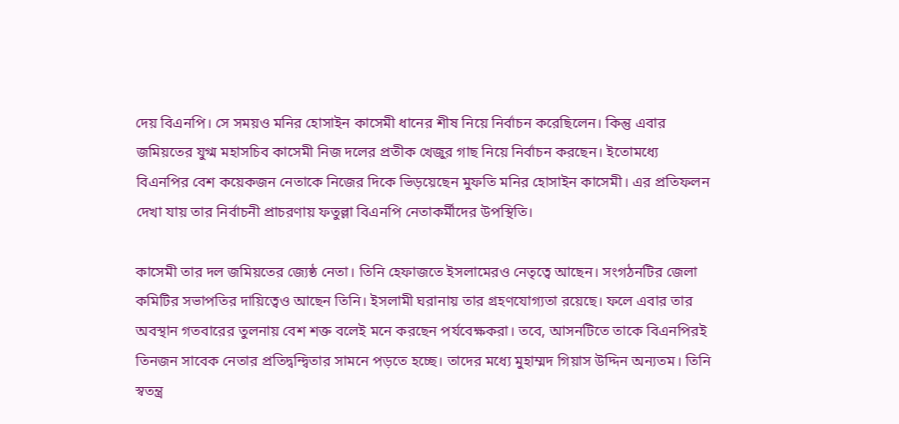দেয় বিএনপি। সে সময়ও মনির হোসাইন কাসেমী ধানের শীষ নিয়ে নির্বাচন করেছিলেন। কিন্তু এবার জমিয়তের যুগ্ম মহাসচিব কাসেমী নিজ দলের প্রতীক খেজুর গাছ নিয়ে নির্বাচন করছেন। ইতোমধ্যে বিএনপির বেশ কয়েকজন নেতাকে নিজের দিকে ভিড়য়েছেন মুফতি মনির হোসাইন কাসেমী। এর প্রতিফলন দেখা যায় তার নির্বাচনী প্রাচরণায় ফতুল্লা বিএনপি নেতাকর্মীদের উপস্থিতি।

কাসেমী তার দল জমিয়তের জ্যেষ্ঠ নেতা। তিনি হেফাজতে ইসলামেরও নেতৃত্বে আছেন। সংগঠনটির জেলা কমিটির সভাপতির দায়িত্বেও আছেন তিনি। ইসলামী ঘরানায় তার গ্রহণযোগ্যতা রয়েছে। ফলে এবার তার অবস্থান গতবারের তুলনায় বেশ শক্ত বলেই মনে করছেন পর্যবেক্ষকরা। তবে, আসনটিতে তাকে বিএনপিরই তিনজন সাবেক নেতার প্রতিদ্বন্দ্বিতার সামনে পড়তে হচ্ছে। তাদের মধ্যে মুহাম্মদ গিয়াস উদ্দিন অন্যতম। তিনি স্বতন্ত্র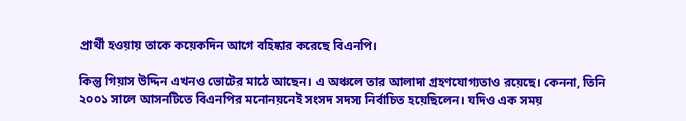প্রার্থী হওয়ায় তাকে কয়েকদিন আগে বহিষ্কার করেছে বিএনপি।

কিন্তু গিয়াস উদ্দিন এখনও ভোটের মাঠে আছেন। এ অঞ্চলে তার আলাদা গ্রহণযোগ্যতাও রয়েছে। কেননা, তিনি ২০০১ সালে আসনটিতে বিএনপির মনোনয়নেই সংসদ সদস্য নির্বাচিত হয়েছিলেন। যদিও এক সময়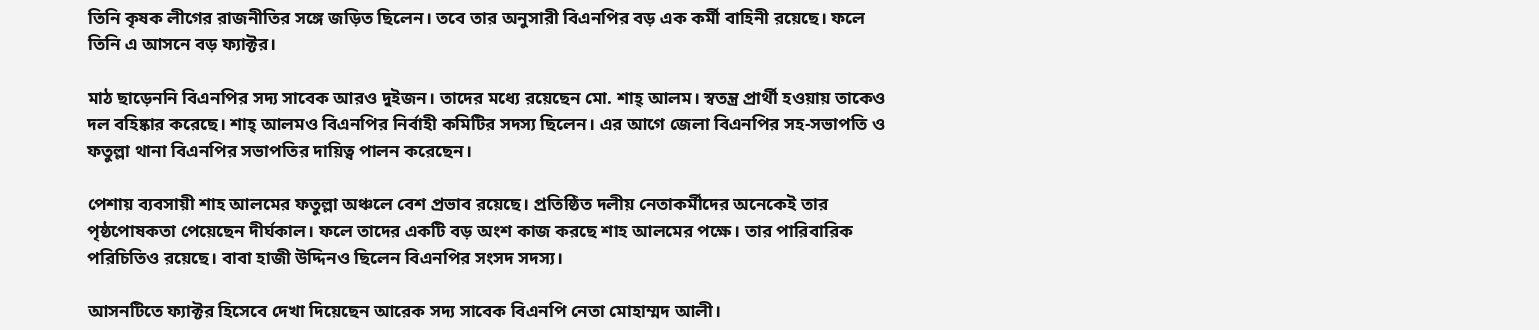তিনি কৃষক লীগের রাজনীতির সঙ্গে জড়িত ছিলেন। তবে তার অনুসারী বিএনপির বড় এক কর্মী বাহিনী রয়েছে। ফলে তিনি এ আসনে বড় ফ্যাক্টর।

মাঠ ছাড়েননি বিএনপির সদ্য সাবেক আরও দুইজন। তাদের মধ্যে রয়েছেন মো. শাহ্ আলম। স্বতন্ত্র প্রার্থী হওয়ায় তাকেও দল বহিষ্কার করেছে। শাহ্ আলমও বিএনপির নির্বাহী কমিটির সদস্য ছিলেন। এর আগে জেলা বিএনপির সহ-সভাপতি ও ফতুল্লা থানা বিএনপির সভাপতির দায়িত্ব পালন করেছেন।

পেশায় ব্যবসায়ী শাহ আলমের ফতুল্লা অঞ্চলে বেশ প্রভাব রয়েছে। প্রতিষ্ঠিত দলীয় নেতাকর্মীদের অনেকেই তার পৃষ্ঠপোষকতা পেয়েছেন দীর্ঘকাল। ফলে তাদের একটি বড় অংশ কাজ করছে শাহ আলমের পক্ষে। তার পারিবারিক পরিচিতিও রয়েছে। বাবা হাজী উদ্দিনও ছিলেন বিএনপির সংসদ সদস্য।

আসনটিতে ফ্যাক্টর হিসেবে দেখা দিয়েছেন আরেক সদ্য সাবেক বিএনপি নেতা মোহাম্মদ আলী।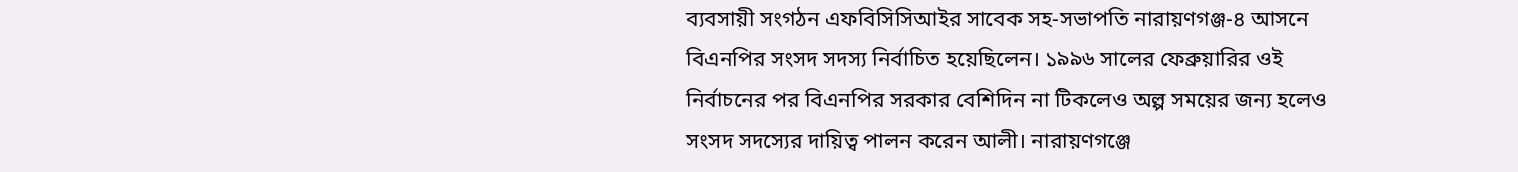ব্যবসায়ী সংগঠন এফবিসিসিআইর সাবেক সহ-সভাপতি নারায়ণগঞ্জ-৪ আসনে বিএনপির সংসদ সদস্য নির্বাচিত হয়েছিলেন। ১৯৯৬ সালের ফেব্রুয়ারির ওই নির্বাচনের পর বিএনপির সরকার বেশিদিন না টিকলেও অল্প সময়ের জন্য হলেও সংসদ সদস্যের দায়িত্ব পালন করেন আলী। নারায়ণগঞ্জে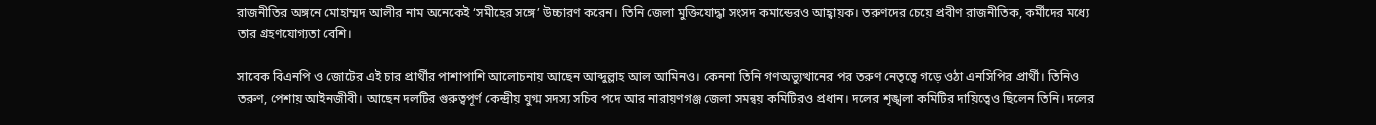রাজনীতির অঙ্গনে মোহাম্মদ আলীর নাম অনেকেই ‘সমীহের সঙ্গে’ উচ্চারণ করেন। তিনি জেলা মুক্তিযোদ্ধা সংসদ কমান্ডেরও আহ্বায়ক। তরুণদের চেয়ে প্রবীণ রাজনীতিক, কর্মীদের মধ্যে তার গ্রহণযোগ্যতা বেশি।

সাবেক বিএনপি ও জোটের এই চার প্রার্থীর পাশাপাশি আলোচনায় আছেন আব্দুল্লাহ আল আমিনও। কেননা তিনি গণঅভ্যুত্থানের পর তরুণ নেতৃত্বে গড়ে ওঠা এনসিপির প্রার্থী। তিনিও তরুণ, পেশায় আইনজীবী। আছেন দলটির গুরুত্বপূর্ণ কেন্দ্রীয় যুগ্ম সদস্য সচিব পদে আর নারায়ণগঞ্জ জেলা সমন্বয় কমিটিরও প্রধান। দলের শৃঙ্খলা কমিটির দায়িত্বেও ছিলেন তিনি। দলের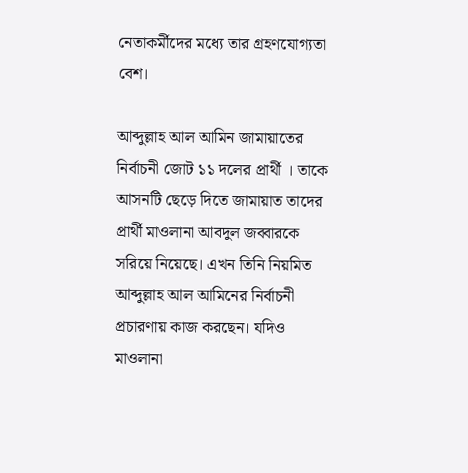নেতাকর্মীদের মধ্যে তার গ্রহণযোগ্যতা বেশ।

আব্দুল্লাহ আল আমিন জামায়াতের নির্বাচনী জোট ১১ দলের প্রার্থী । তাকে আসনটি ছেড়ে দিতে জামায়াত তাদের প্রার্থী মাওলানা আবদুল জব্বারকে সরিয়ে নিয়েছে। এখন তিনি নিয়মিত আব্দুল্লাহ আল আমিনের নির্বাচনী প্রচারণায় কাজ করছেন। যদিও মাওলানা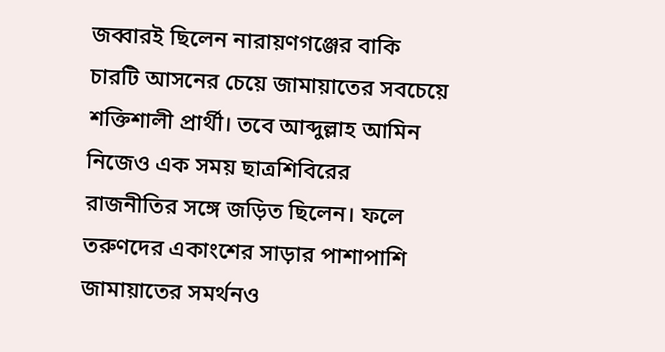জব্বারই ছিলেন নারায়ণগঞ্জের বাকি চারটি আসনের চেয়ে জামায়াতের সবচেয়ে শক্তিশালী প্রার্থী। তবে আব্দুল্লাহ আমিন নিজেও এক সময় ছাত্রশিবিরের রাজনীতির সঙ্গে জড়িত ছিলেন। ফলে তরুণদের একাংশের সাড়ার পাশাপাশি জামায়াতের সমর্থনও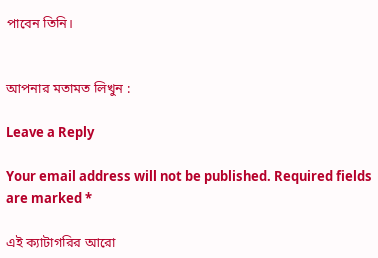পাবেন তিনি।


আপনার মতামত লিখুন :

Leave a Reply

Your email address will not be published. Required fields are marked *

এই ক্যাটাগরির আরো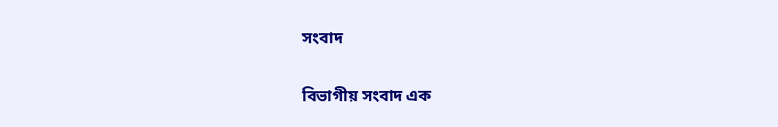সংবাদ

বিভাগীয় সংবাদ এক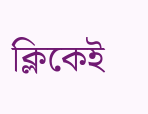ক্লিকেই